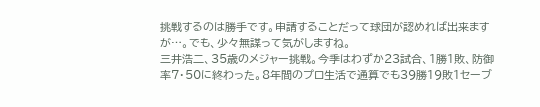挑戦するのは勝手です。申請することだって球団が認めれば出来ますが…。でも、少々無謀って気がしますね。
三井浩二、35歳のメジャー挑戦。今季はわずか23試合、1勝1敗、防御率7・50に終わった。8年間のプロ生活で通算でも39勝19敗1セーブ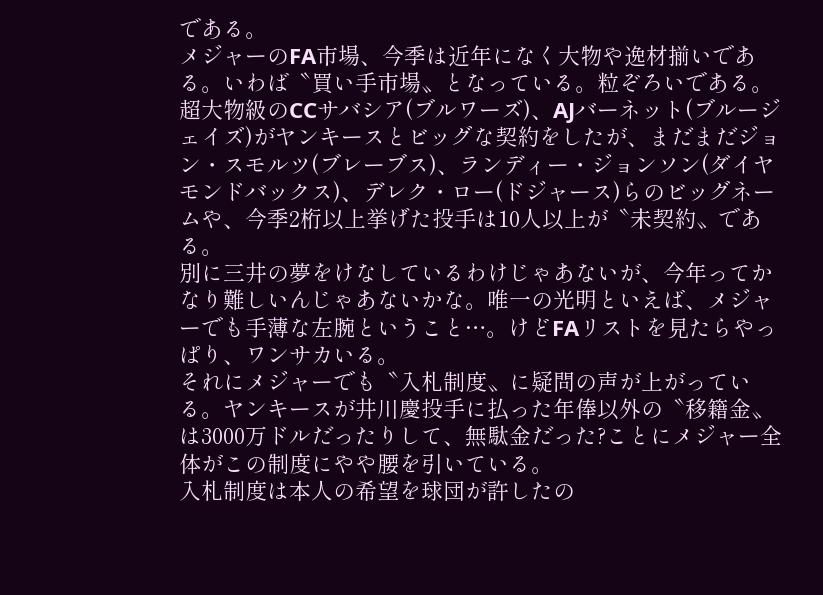である。
メジャーのFA市場、今季は近年になく大物や逸材揃いである。いわば〝買い手市場〟となっている。粒ぞろいである。超大物級のCCサバシア(ブルワーズ)、AJバーネット(ブルージェイズ)がヤンキースとビッグな契約をしたが、まだまだジョン・スモルツ(ブレーブス)、ランディー・ジョンソン(ダイヤモンドバックス)、デレク・ロー(ドジャース)らのビッグネームや、今季2桁以上挙げた投手は10人以上が〝未契約〟である。
別に三井の夢をけなしているわけじゃあないが、今年ってかなり難しいんじゃあないかな。唯一の光明といえば、メジャーでも手薄な左腕ということ…。けどFAリストを見たらやっぱり、ワンサカいる。
それにメジャーでも〝入札制度〟に疑問の声が上がっている。ヤンキースが井川慶投手に払った年俸以外の〝移籍金〟は3000万ドルだったりして、無駄金だった?ことにメジャー全体がこの制度にやや腰を引いている。
入札制度は本人の希望を球団が許したの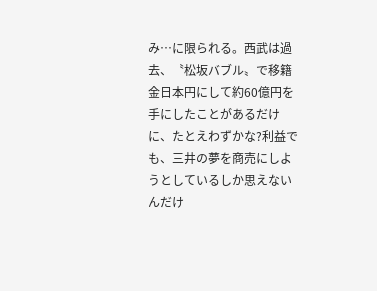み…に限られる。西武は過去、〝松坂バブル〟で移籍金日本円にして約60億円を手にしたことがあるだけに、たとえわずかな?利益でも、三井の夢を商売にしようとしているしか思えないんだけ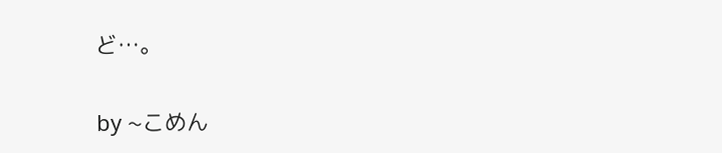ど…。


by ~こめん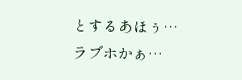とするあほぅ…
ラブホかぁ…